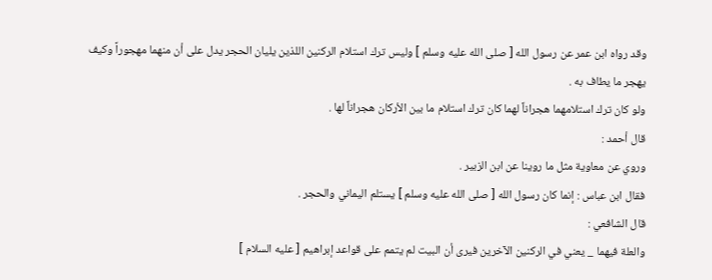وقد رواه ابن عمر عن رسول الله [ صلى الله عليه وسلم ] وليس ترك استلام الركنين اللذين يليان الحجر يدل على أن منهما مهجوراً وكيف يهجر ما يطاف به .
ولو كان ترك استلامهما هجراناً لهما كان ترك استلام ما بين الأركان هجراناً لها .
قال أحمد :
وروي عن معاوية مثل ما روينا عن ابن الزبير .
فقال ابن عباس : إنما كان رسول الله [ صلى الله عليه وسلم ] يستلم اليماني والحجر .
قال الشافعي :
والعلة فيهما _ يعني في الركنين الآخرين فيرى أن البيت لم يتمم على قواعد إبراهيم [ عليه السلام ]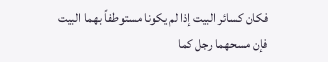فكان كسائر البيت إذا لم يكونا مستوطفاً بهما البيت فإن مسحهما رجل كما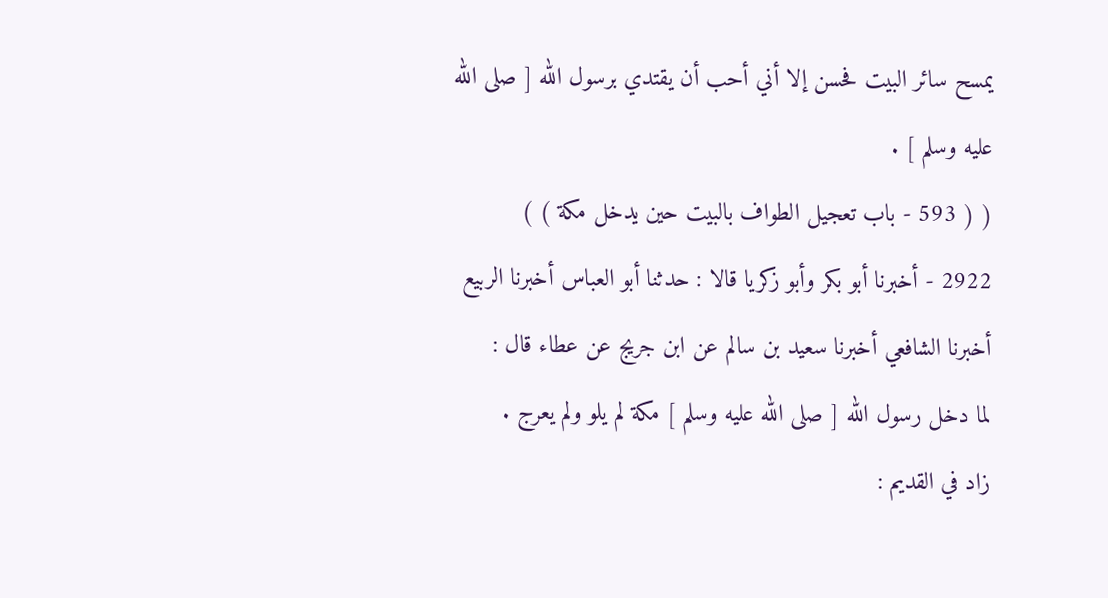يمسح سائر البيت فحسن إلا أني أحب أن يقتدي برسول الله [ صلى الله عليه وسلم ] .
( ( 593 - باب تعجيل الطواف بالبيت حين يدخل مكة ) )
2922 - أخبرنا أبو بكر وأبو زكريا قالا : حدثنا أبو العباس أخبرنا الربيع أخبرنا الشافعي أخبرنا سعيد بن سالم عن ابن جريج عن عطاء قال :
لما دخل رسول الله [ صلى الله عليه وسلم ] مكة لم يلو ولم يعرج .
زاد في القديم :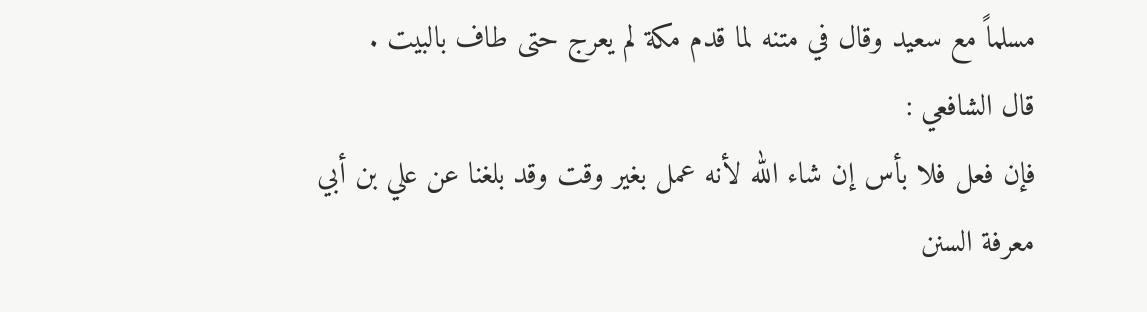مسلماً مع سعيد وقال في متنه لما قدم مكة لم يعرج حتى طاف بالبيت .
قال الشافعي :
فإن فعل فلا بأس إن شاء الله لأنه عمل بغير وقت وقد بلغنا عن علي بن أبي
معرفة السنن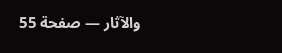والآثار — صفحة 55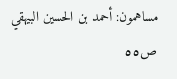مساهمون: أحمد بن الحسين البيهقي
ص٥٥